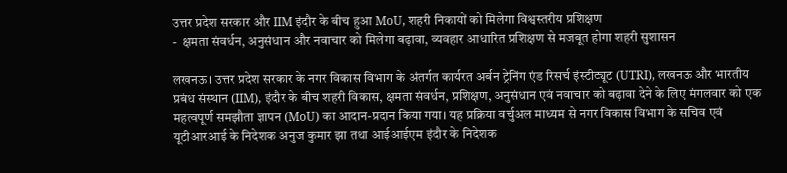उत्तर प्रदेश सरकार और IIM इंदौर के बीच हुआ MoU, शहरी निकायों को मिलेगा विश्वस्तरीय प्रशिक्षण
-  क्षमता संवर्धन, अनुसंधान और नवाचार को मिलेगा बढ़ावा, व्यवहार आधारित प्रशिक्षण से मजबूत होगा शहरी सुशासन

लखनऊ। उत्तर प्रदेश सरकार के नगर विकास विभाग के अंतर्गत कार्यरत अर्बन ट्रेनिंग एंड रिसर्च इंस्टीट्यूट (UTRI), लखनऊ और भारतीय प्रबंध संस्थान (IIM), इंदौर के बीच शहरी विकास, क्षमता संवर्धन, प्रशिक्षण, अनुसंधान एवं नवाचार को बढ़ावा देने के लिए मंगलवार को एक महत्वपूर्ण समझौता ज्ञापन (MoU) का आदान-प्रदान किया गया। यह प्रक्रिया वर्चुअल माध्यम से नगर विकास विभाग के सचिव एवं यूटीआरआई के निदेशक अनुज कुमार झा तथा आईआईएम इंदौर के निदेशक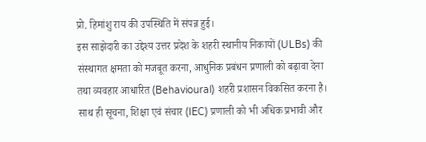प्रो. हिमांशु राय की उपस्थिति में संपन्न हुई।
इस साझेदारी का उद्देश्य उत्तर प्रदेश के शहरी स्थानीय निकायों (ULBs) की संस्थागत क्षमता को मजबूत करना, आधुनिक प्रबंधन प्रणाली को बढ़ावा देना तथा व्यवहार आधारित (Behavioural) शहरी प्रशासन विकसित करना है। साथ ही सूचना, शिक्षा एवं संचार (IEC) प्रणाली को भी अधिक प्रभावी और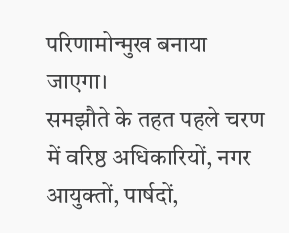परिणामोन्मुख बनाया जाएगा।
समझौते के तहत पहले चरण में वरिष्ठ अधिकारियों, नगर आयुक्तों, पार्षदों,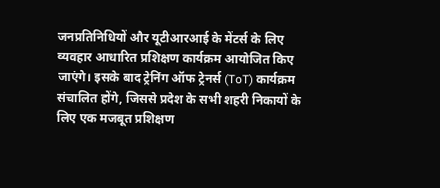जनप्रतिनिधियों और यूटीआरआई के मेंटर्स के लिए व्यवहार आधारित प्रशिक्षण कार्यक्रम आयोजित किए जाएंगे। इसके बाद ट्रेनिंग ऑफ ट्रेनर्स (ToT) कार्यक्रम संचालित होंगे, जिससे प्रदेश के सभी शहरी निकायों के लिए एक मजबूत प्रशिक्षण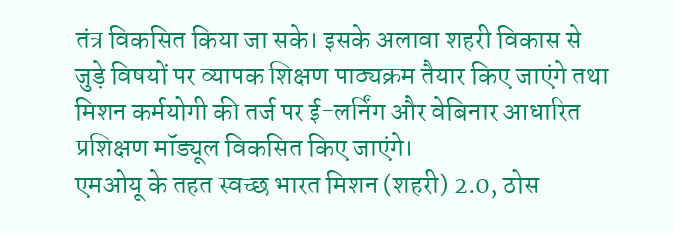तंत्र विकसित किया जा सके। इसके अलावा शहरी विकास से जुड़े विषयों पर व्यापक शिक्षण पाठ्यक्रम तैयार किए जाएंगे तथा मिशन कर्मयोगी की तर्ज पर ई-लर्निंग और वेबिनार आधारित प्रशिक्षण मॉड्यूल विकसित किए जाएंगे।
एमओयू के तहत स्वच्छ भारत मिशन (शहरी) 2.0, ठोस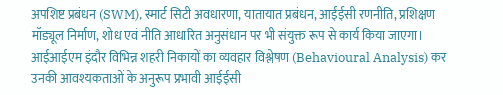अपशिष्ट प्रबंधन (SWM), स्मार्ट सिटी अवधारणा, यातायात प्रबंधन, आईईसी रणनीति, प्रशिक्षण मॉड्यूल निर्माण, शोध एवं नीति आधारित अनुसंधान पर भी संयुक्त रूप से कार्य किया जाएगा। आईआईएम इंदौर विभिन्न शहरी निकायों का व्यवहार विश्लेषण (Behavioural Analysis) कर उनकी आवश्यकताओं के अनुरूप प्रभावी आईईसी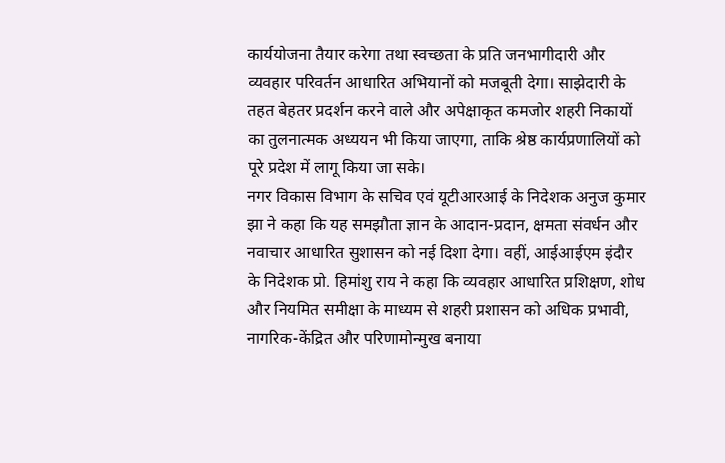कार्ययोजना तैयार करेगा तथा स्वच्छता के प्रति जनभागीदारी और व्यवहार परिवर्तन आधारित अभियानों को मजबूती देगा। साझेदारी के तहत बेहतर प्रदर्शन करने वाले और अपेक्षाकृत कमजोर शहरी निकायों का तुलनात्मक अध्ययन भी किया जाएगा, ताकि श्रेष्ठ कार्यप्रणालियों को पूरे प्रदेश में लागू किया जा सके।
नगर विकास विभाग के सचिव एवं यूटीआरआई के निदेशक अनुज कुमार झा ने कहा कि यह समझौता ज्ञान के आदान-प्रदान, क्षमता संवर्धन और नवाचार आधारित सुशासन को नई दिशा देगा। वहीं, आईआईएम इंदौर के निदेशक प्रो. हिमांशु राय ने कहा कि व्यवहार आधारित प्रशिक्षण, शोध और नियमित समीक्षा के माध्यम से शहरी प्रशासन को अधिक प्रभावी, नागरिक-केंद्रित और परिणामोन्मुख बनाया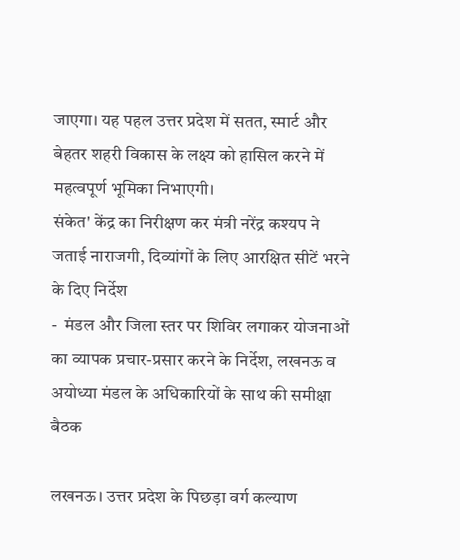जाएगा। यह पहल उत्तर प्रदेश में सतत, स्मार्ट और बेहतर शहरी विकास के लक्ष्य को हासिल करने में महत्वपूर्ण भूमिका निभाएगी।
संकेत' केंद्र का निरीक्षण कर मंत्री नरेंद्र कश्यप ने जताई नाराजगी, दिव्यांगों के लिए आरक्षित सीटें भरने के दिए निर्देश
-  मंडल और जिला स्तर पर शिविर लगाकर योजनाओं का व्यापक प्रचार-प्रसार करने के निर्देश, लखनऊ व अयोध्या मंडल के अधिकारियों के साथ की समीक्षा बैठक

लखनऊ। उत्तर प्रदेश के पिछड़ा वर्ग कल्याण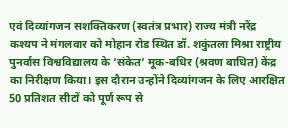एवं दिव्यांगजन सशक्तिकरण (स्वतंत्र प्रभार) राज्य मंत्री नरेंद्र कश्यप ने मंगलवार को मोहान रोड स्थित डॉ. शकुंतला मिश्रा राष्ट्रीय पुनर्वास विश्वविद्यालय के ‘संकेत’ मूक-बधिर (श्रवण बाधित) केंद्र का निरीक्षण किया। इस दौरान उन्होंने दिव्यांगजन के लिए आरक्षित 50 प्रतिशत सीटों को पूर्ण रूप से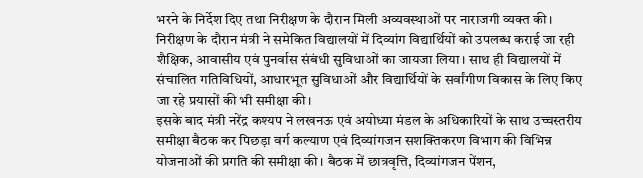भरने के निर्देश दिए तथा निरीक्षण के दौरान मिली अव्यवस्थाओं पर नाराजगी व्यक्त की।
निरीक्षण के दौरान मंत्री ने समेकित विद्यालयों में दिव्यांग विद्यार्थियों को उपलब्ध कराई जा रही शैक्षिक, आवासीय एवं पुनर्वास संबंधी सुविधाओं का जायजा लिया। साथ ही विद्यालयों में संचालित गतिविधियों, आधारभूत सुविधाओं और विद्यार्थियों के सर्वांगीण विकास के लिए किए जा रहे प्रयासों की भी समीक्षा की।
इसके बाद मंत्री नरेंद्र कश्यप ने लखनऊ एवं अयोध्या मंडल के अधिकारियों के साथ उच्चस्तरीय समीक्षा बैठक कर पिछड़ा वर्ग कल्याण एवं दिव्यांगजन सशक्तिकरण विभाग की विभिन्न योजनाओं की प्रगति की समीक्षा की। बैठक में छात्रवृत्ति, दिव्यांगजन पेंशन,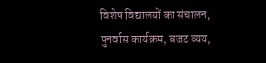विशेष विद्यालयों का संचालन, पुनर्वास कार्यक्रम, बजट व्यय,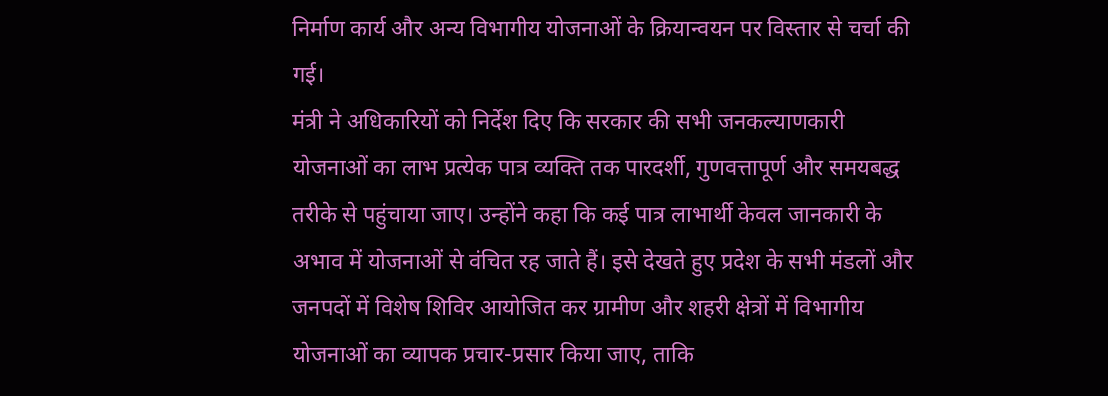निर्माण कार्य और अन्य विभागीय योजनाओं के क्रियान्वयन पर विस्तार से चर्चा की गई।
मंत्री ने अधिकारियों को निर्देश दिए कि सरकार की सभी जनकल्याणकारी योजनाओं का लाभ प्रत्येक पात्र व्यक्ति तक पारदर्शी, गुणवत्तापूर्ण और समयबद्ध तरीके से पहुंचाया जाए। उन्होंने कहा कि कई पात्र लाभार्थी केवल जानकारी के अभाव में योजनाओं से वंचित रह जाते हैं। इसे देखते हुए प्रदेश के सभी मंडलों और जनपदों में विशेष शिविर आयोजित कर ग्रामीण और शहरी क्षेत्रों में विभागीय योजनाओं का व्यापक प्रचार-प्रसार किया जाए, ताकि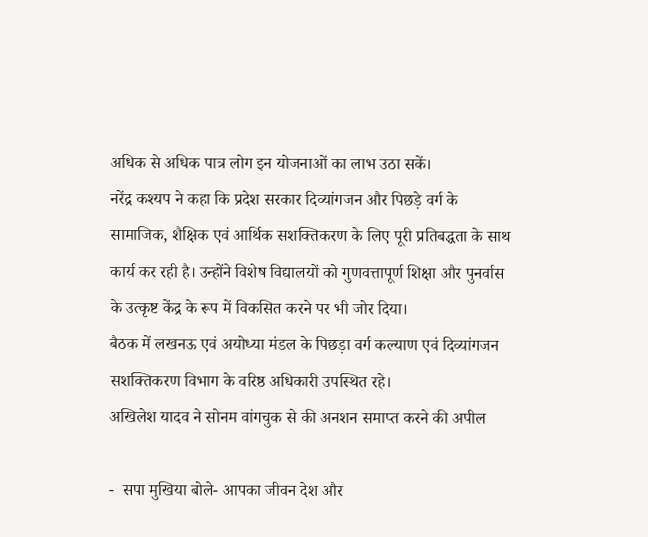अधिक से अधिक पात्र लोग इन योजनाओं का लाभ उठा सकें।
नरेंद्र कश्यप ने कहा कि प्रदेश सरकार दिव्यांगजन और पिछड़े वर्ग के सामाजिक, शैक्षिक एवं आर्थिक सशक्तिकरण के लिए पूरी प्रतिबद्धता के साथ कार्य कर रही है। उन्होंने विशेष विद्यालयों को गुणवत्तापूर्ण शिक्षा और पुनर्वास के उत्कृष्ट केंद्र के रूप में विकसित करने पर भी जोर दिया।
बैठक में लखनऊ एवं अयोध्या मंडल के पिछड़ा वर्ग कल्याण एवं दिव्यांगजन सशक्तिकरण विभाग के वरिष्ठ अधिकारी उपस्थित रहे।
अखिलेश यादव ने सोनम वांगचुक से की अनशन समाप्त करने की अपील

-  सपा मुखिया बोले- आपका जीवन देश और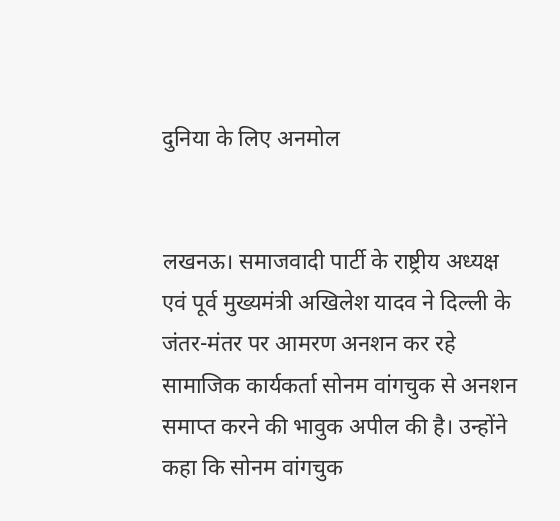दुनिया के लिए अनमोल


लखनऊ। समाजवादी पार्टी के राष्ट्रीय अध्यक्ष एवं पूर्व मुख्यमंत्री अखिलेश यादव ने दिल्ली के जंतर-मंतर पर आमरण अनशन कर रहे सामाजिक कार्यकर्ता सोनम वांगचुक से अनशन समाप्त करने की भावुक अपील की है। उन्होंने कहा कि सोनम वांगचुक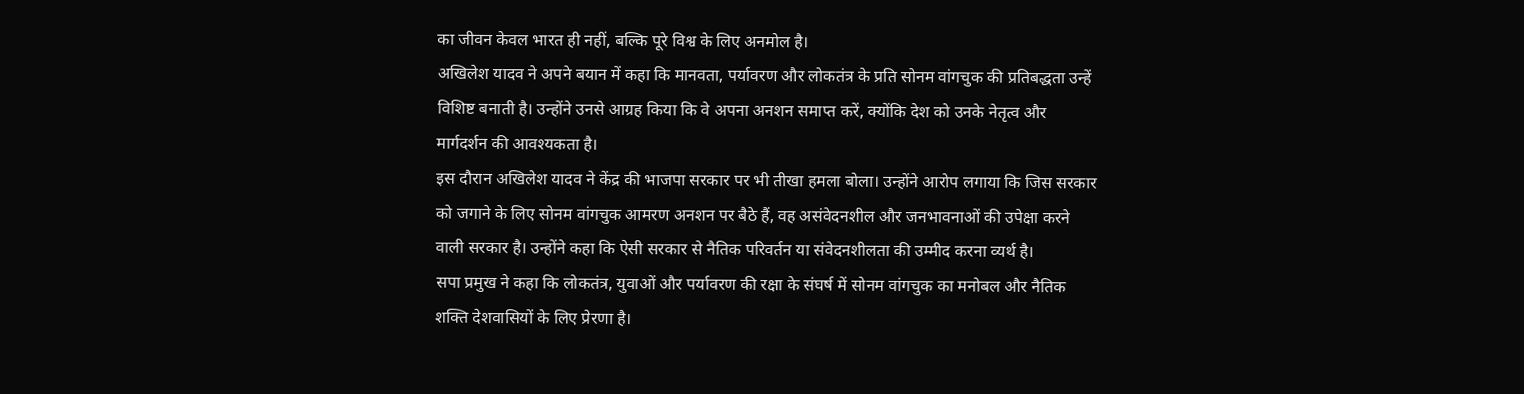का जीवन केवल भारत ही नहीं, बल्कि पूरे विश्व के लिए अनमोल है।
अखिलेश यादव ने अपने बयान में कहा कि मानवता, पर्यावरण और लोकतंत्र के प्रति सोनम वांगचुक की प्रतिबद्धता उन्हें विशिष्ट बनाती है। उन्होंने उनसे आग्रह किया कि वे अपना अनशन समाप्त करें, क्योंकि देश को उनके नेतृत्व और मार्गदर्शन की आवश्यकता है।
इस दौरान अखिलेश यादव ने केंद्र की भाजपा सरकार पर भी तीखा हमला बोला। उन्होंने आरोप लगाया कि जिस सरकार को जगाने के लिए सोनम वांगचुक आमरण अनशन पर बैठे हैं, वह असंवेदनशील और जनभावनाओं की उपेक्षा करने वाली सरकार है। उन्होंने कहा कि ऐसी सरकार से नैतिक परिवर्तन या संवेदनशीलता की उम्मीद करना व्यर्थ है।
सपा प्रमुख ने कहा कि लोकतंत्र, युवाओं और पर्यावरण की रक्षा के संघर्ष में सोनम वांगचुक का मनोबल और नैतिक शक्ति देशवासियों के लिए प्रेरणा है।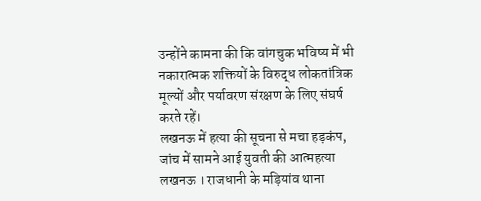उन्होंने कामना की कि वांगचुक भविष्य में भी नकारात्मक शक्तियों के विरुद्ध लोकतांत्रिक मूल्यों और पर्यावरण संरक्षण के लिए संघर्ष करते रहें।
लखनऊ में हत्या की सूचना से मचा हड़कंप, जांच में सामने आई युवती की आत्महत्या
लखनऊ । राजधानी के मड़ियांव थाना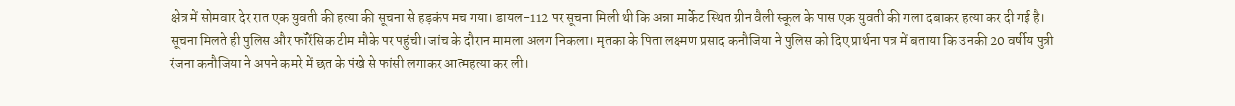क्षेत्र में सोमवार देर रात एक युवती की हत्या की सूचना से हड़कंप मच गया। डायल-112 पर सूचना मिली थी कि अन्ना मार्केट स्थित ग्रीन वैली स्कूल के पास एक युवती की गला दबाकर हत्या कर दी गई है। सूचना मिलते ही पुलिस और फॉरेंसिक टीम मौके पर पहुंची।जांच के दौरान मामला अलग निकला। मृतका के पिता लक्ष्मण प्रसाद कनौजिया ने पुलिस को दिए प्रार्थना पत्र में बताया कि उनकी 20 वर्षीय पुत्री रंजना कनौजिया ने अपने कमरे में छत के पंखे से फांसी लगाकर आत्महत्या कर ली।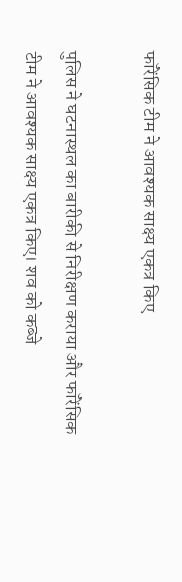फॉरेंसिक टीम ने आवश्यक साक्ष्य एकत्र किए

पुलिस ने घटनास्थल का बारीकी से निरीक्षण कराया और फॉरेंसिक टीम ने आवश्यक साक्ष्य एकत्र किए। शव को कब्जे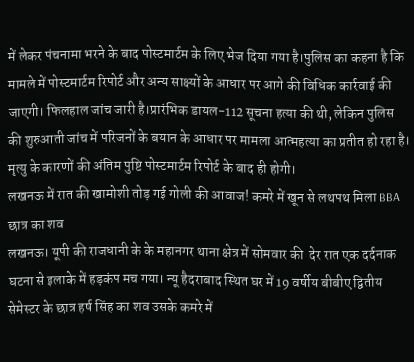में लेकर पंचनामा भरने के बाद पोस्टमार्टम के लिए भेज दिया गया है।पुलिस का कहना है कि मामले में पोस्टमार्टम रिपोर्ट और अन्य साक्ष्यों के आधार पर आगे की विधिक कार्रवाई की जाएगी। फिलहाल जांच जारी है।प्रारंभिक डायल-112 सूचना हत्या की थी, लेकिन पुलिस की शुरुआती जांच में परिजनों के बयान के आधार पर मामला आत्महत्या का प्रतीत हो रहा है। मृत्यु के कारणों की अंतिम पुष्टि पोस्टमार्टम रिपोर्ट के बाद ही होगी।
लखनऊ में रात की खामोशी तोड़ गई गोली की आवाज! कमरे में खून से लथपथ मिला BBA छात्र का शव
लखनऊ। यूपी की राजधानी के के महानगर थाना क्षेत्र में सोमवार की  देर रात एक दर्दनाक घटना से इलाके में हड़कंप मच गया। न्यू हैदराबाद स्थित घर में 19 वर्षीय बीबीए द्वितीय सेमेस्टर के छात्र हर्ष सिंह का शव उसके कमरे में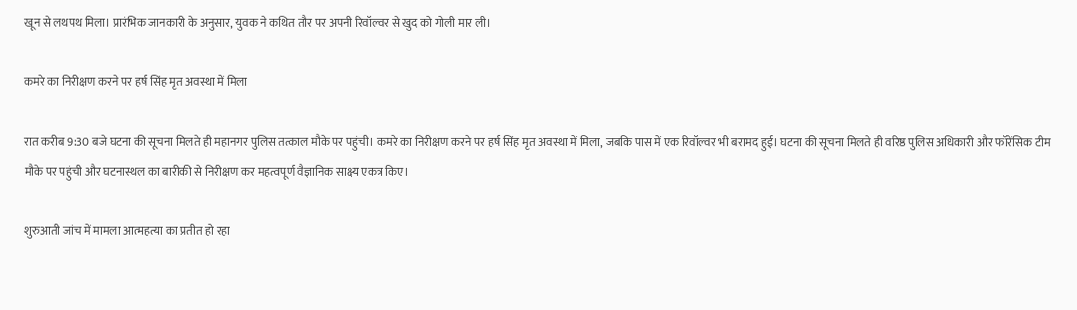खून से लथपथ मिला। प्रारंभिक जानकारी के अनुसार, युवक ने कथित तौर पर अपनी रिवॉल्वर से खुद को गोली मार ली।

कमरे का निरीक्षण करने पर हर्ष सिंह मृत अवस्था में मिला

रात करीब 9:30 बजे घटना की सूचना मिलते ही महानगर पुलिस तत्काल मौके पर पहुंची। कमरे का निरीक्षण करने पर हर्ष सिंह मृत अवस्था में मिला, जबकि पास में एक रिवॉल्वर भी बरामद हुई। घटना की सूचना मिलते ही वरिष्ठ पुलिस अधिकारी और फॉरेंसिक टीम मौके पर पहुंची और घटनास्थल का बारीकी से निरीक्षण कर महत्वपूर्ण वैज्ञानिक साक्ष्य एकत्र किए।

शुरुआती जांच में मामला आत्महत्या का प्रतीत हो रहा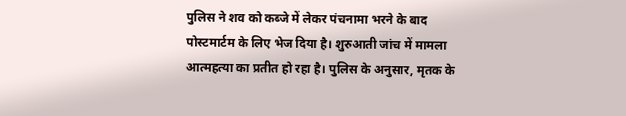पुलिस ने शव को कब्जे में लेकर पंचनामा भरने के बाद पोस्टमार्टम के लिए भेज दिया है। शुरुआती जांच में मामला आत्महत्या का प्रतीत हो रहा है। पुलिस के अनुसार, मृतक के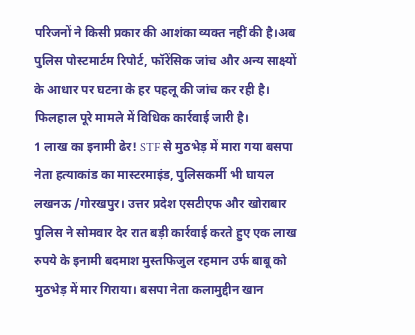परिजनों ने किसी प्रकार की आशंका व्यक्त नहीं की है।अब पुलिस पोस्टमार्टम रिपोर्ट, फॉरेंसिक जांच और अन्य साक्ष्यों के आधार पर घटना के हर पहलू की जांच कर रही है। फिलहाल पूरे मामले में विधिक कार्रवाई जारी है।
1 लाख का इनामी ढेर! STF से मुठभेड़ में मारा गया बसपा नेता हत्याकांड का मास्टरमाइंड, पुलिसकर्मी भी घायल
लखनऊ /गोरखपुर। उत्तर प्रदेश एसटीएफ और खोराबार पुलिस ने सोमवार देर रात बड़ी कार्रवाई करते हुए एक लाख रुपये के इनामी बदमाश मुस्तफिजुल रहमान उर्फ बाबू को मुठभेड़ में मार गिराया। बसपा नेता कलामुद्दीन खान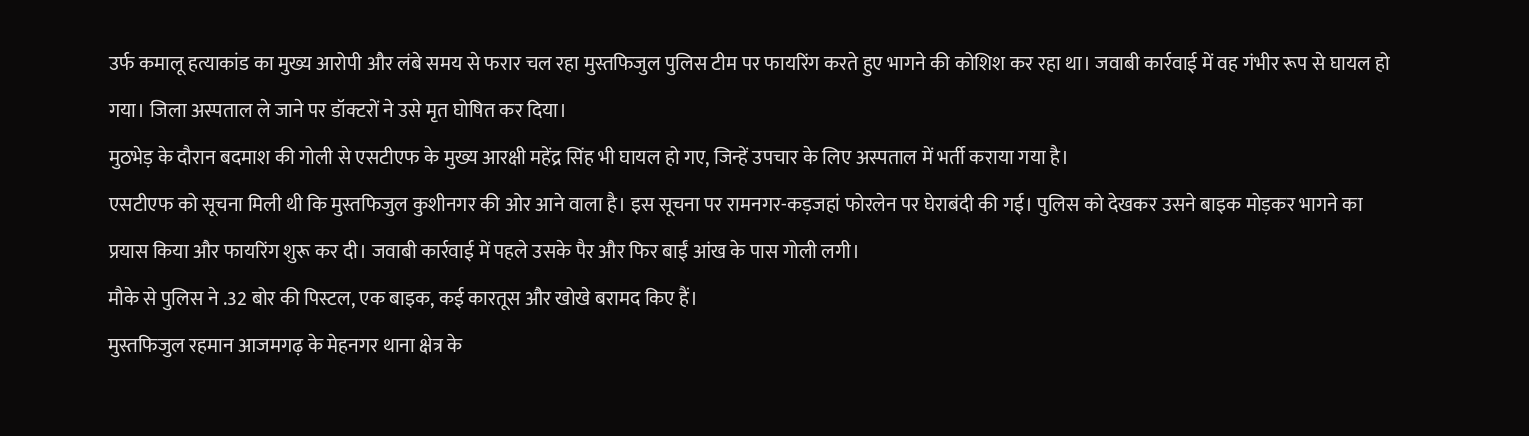उर्फ कमालू हत्याकांड का मुख्य आरोपी और लंबे समय से फरार चल रहा मुस्तफिजुल पुलिस टीम पर फायरिंग करते हुए भागने की कोशिश कर रहा था। जवाबी कार्रवाई में वह गंभीर रूप से घायल हो गया। जिला अस्पताल ले जाने पर डॉक्टरों ने उसे मृत घोषित कर दिया।
मुठभेड़ के दौरान बदमाश की गोली से एसटीएफ के मुख्य आरक्षी महेंद्र सिंह भी घायल हो गए, जिन्हें उपचार के लिए अस्पताल में भर्ती कराया गया है।
एसटीएफ को सूचना मिली थी कि मुस्तफिजुल कुशीनगर की ओर आने वाला है। इस सूचना पर रामनगर-कड़जहां फोरलेन पर घेराबंदी की गई। पुलिस को देखकर उसने बाइक मोड़कर भागने का प्रयास किया और फायरिंग शुरू कर दी। जवाबी कार्रवाई में पहले उसके पैर और फिर बाईं आंख के पास गोली लगी।
मौके से पुलिस ने .32 बोर की पिस्टल, एक बाइक, कई कारतूस और खोखे बरामद किए हैं।
मुस्तफिजुल रहमान आजमगढ़ के मेहनगर थाना क्षेत्र के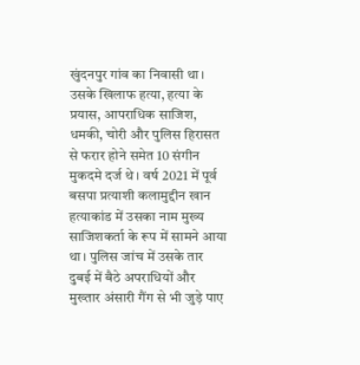खुंदनपुर गांव का निवासी था। उसके खिलाफ हत्या, हत्या के प्रयास, आपराधिक साजिश, धमकी, चोरी और पुलिस हिरासत से फरार होने समेत 10 संगीन मुकदमे दर्ज थे। वर्ष 2021 में पूर्व बसपा प्रत्याशी कलामुद्दीन खान हत्याकांड में उसका नाम मुख्य साजिशकर्ता के रूप में सामने आया था। पुलिस जांच में उसके तार दुबई में बैठे अपराधियों और मुख्तार अंसारी गैंग से भी जुड़े पाए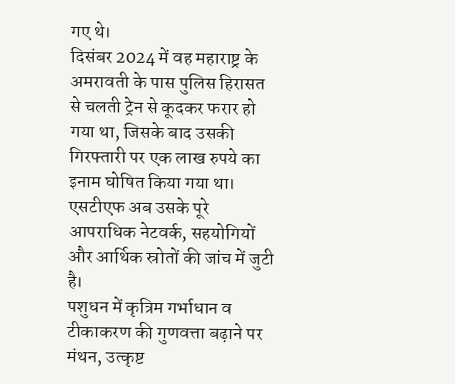गए थे।
दिसंबर 2024 में वह महाराष्ट्र के अमरावती के पास पुलिस हिरासत से चलती ट्रेन से कूदकर फरार हो गया था, जिसके बाद उसकी गिरफ्तारी पर एक लाख रुपये का इनाम घोषित किया गया था। एसटीएफ अब उसके पूरे आपराधिक नेटवर्क, सहयोगियों और आर्थिक स्रोतों की जांच में जुटी है।
पशुधन में कृत्रिम गर्भाधान व टीकाकरण की गुणवत्ता बढ़ाने पर मंथन, उत्कृष्ट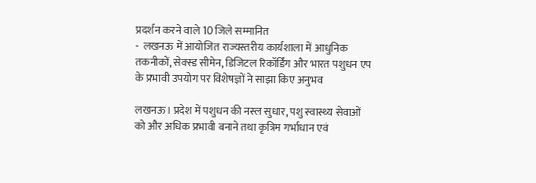प्रदर्शन करने वाले 10 जिले सम्मानित
-  लखनऊ में आयोजित राज्यस्तरीय कार्यशाला में आधुनिक तकनीकों, सेक्स्ड सीमेन, डिजिटल रिकॉर्डिंग और भारत पशुधन एप के प्रभावी उपयोग पर विशेषज्ञों ने साझा किए अनुभव

लखनऊ। प्रदेश में पशुधन की नस्ल सुधार, पशु स्वास्थ्य सेवाओं को और अधिक प्रभावी बनाने तथा कृत्रिम गर्भाधान एवं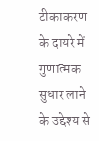टीकाकरण के दायरे में गुणात्मक सुधार लाने के उद्देश्य से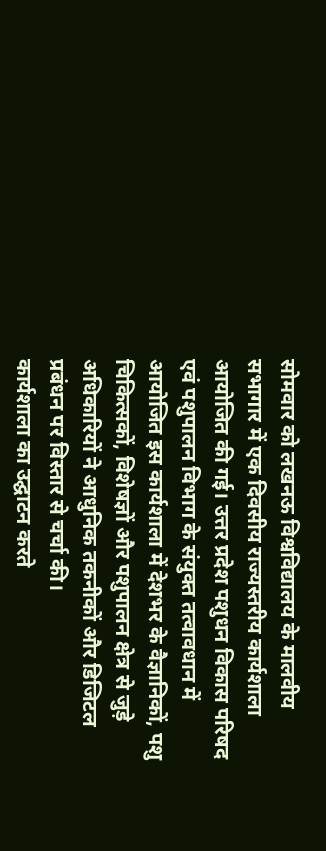सोमवार को लखनऊ विश्वविद्यालय के मालवीय सभागार में एक दिवसीय राज्यस्तरीय कार्यशाला आयोजित की गई। उत्तर प्रदेश पशुधन विकास परिषद एवं पशुपालन विभाग के संयुक्त तत्वावधान में आयोजित इस कार्यशाला में देशभर के वैज्ञानिकों, पशु चिकित्सकों, विशेषज्ञों और पशुपालन क्षेत्र से जुड़े अधिकारियों ने आधुनिक तकनीकों और डिजिटल प्रबंधन पर विस्तार से चर्चा की।
कार्यशाला का उद्घाटन करते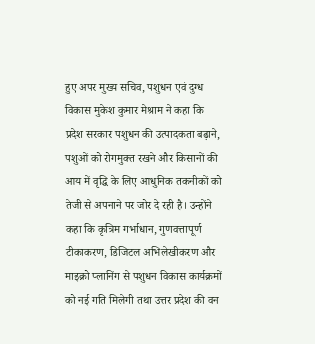हुए अपर मुख्य सचिव, पशुधन एवं दुग्ध विकास मुकेश कुमार मेश्राम ने कहा कि प्रदेश सरकार पशुधन की उत्पादकता बढ़ाने, पशुओं को रोगमुक्त रखने और किसानों की आय में वृद्धि के लिए आधुनिक तकनीकों को तेजी से अपनाने पर जोर दे रही है। उन्होंने कहा कि कृत्रिम गर्भाधान, गुणवत्तापूर्ण टीकाकरण, डिजिटल अभिलेखीकरण और माइक्रो प्लानिंग से पशुधन विकास कार्यक्रमों को नई गति मिलेगी तथा उत्तर प्रदेश की वन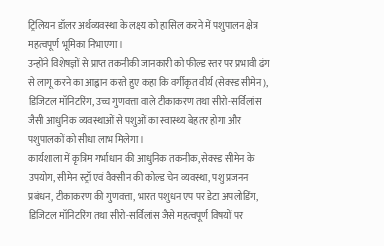ट्रिलियन डॉलर अर्थव्यवस्था के लक्ष्य को हासिल करने में पशुपालन क्षेत्र महत्वपूर्ण भूमिका निभाएगा।
उन्होंने विशेषज्ञों से प्राप्त तकनीकी जानकारी को फील्ड स्तर पर प्रभावी ढंग से लागू करने का आह्वान करते हुए कहा कि वर्गीकृत वीर्य (सेक्स्ड सीमेन), डिजिटल मॉनिटरिंग, उच्च गुणवत्ता वाले टीकाकरण तथा सीरो-सर्विलांस जैसी आधुनिक व्यवस्थाओं से पशुओं का स्वास्थ्य बेहतर होगा और पशुपालकों को सीधा लाभ मिलेगा।
कार्यशाला में कृत्रिम गर्भाधान की आधुनिक तकनीक, सेक्स्ड सीमेन के उपयोग, सीमेन स्ट्रॉ एवं वैक्सीन की कोल्ड चेन व्यवस्था, पशु प्रजनन प्रबंधन, टीकाकरण की गुणवत्ता, भारत पशुधन एप पर डेटा अपलोडिंग, डिजिटल मॉनिटरिंग तथा सीरो-सर्विलांस जैसे महत्वपूर्ण विषयों पर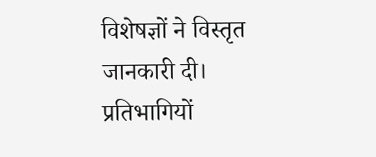विशेषज्ञों ने विस्तृत जानकारी दी। प्रतिभागियों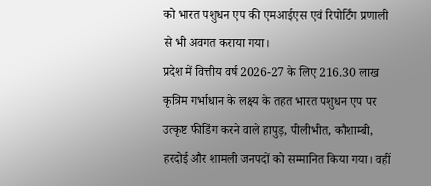को भारत पशुधन एप की एमआईएस एवं रिपोर्टिंग प्रणाली से भी अवगत कराया गया।
प्रदेश में वित्तीय वर्ष 2026-27 के लिए 216.30 लाख कृत्रिम गर्भाधान के लक्ष्य के तहत भारत पशुधन एप पर उत्कृष्ट फीडिंग करने वाले हापुड़, पीलीभीत, कौशाम्बी, हरदोई और शामली जनपदों को सम्मानित किया गया। वहीं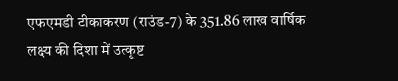एफएमडी टीकाकरण (राउंड-7) के 351.86 लाख वार्षिक लक्ष्य की दिशा में उत्कृष्ट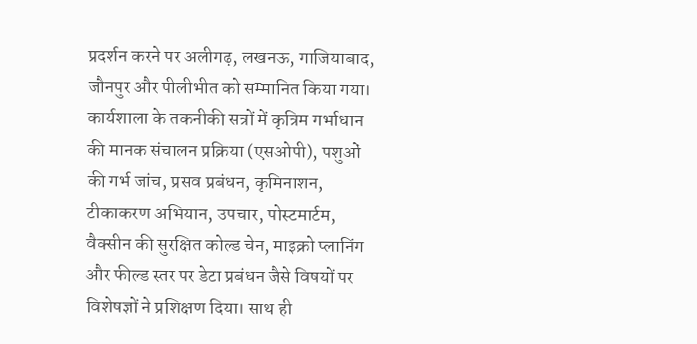प्रदर्शन करने पर अलीगढ़, लखनऊ, गाजियाबाद, जौनपुर और पीलीभीत को सम्मानित किया गया।
कार्यशाला के तकनीकी सत्रों में कृत्रिम गर्भाधान की मानक संचालन प्रक्रिया (एसओपी), पशुओं की गर्भ जांच, प्रसव प्रबंधन, कृमिनाशन, टीकाकरण अभियान, उपचार, पोस्टमार्टम, वैक्सीन की सुरक्षित कोल्ड चेन, माइक्रो प्लानिंग और फील्ड स्तर पर डेटा प्रबंधन जैसे विषयों पर विशेषज्ञों ने प्रशिक्षण दिया। साथ ही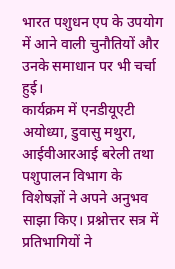भारत पशुधन एप के उपयोग में आने वाली चुनौतियों और उनके समाधान पर भी चर्चा हुई।
कार्यक्रम में एनडीयूएटी अयोध्या, डुवासु मथुरा, आईवीआरआई बरेली तथा पशुपालन विभाग के विशेषज्ञों ने अपने अनुभव साझा किए। प्रश्नोत्तर सत्र में प्रतिभागियों ने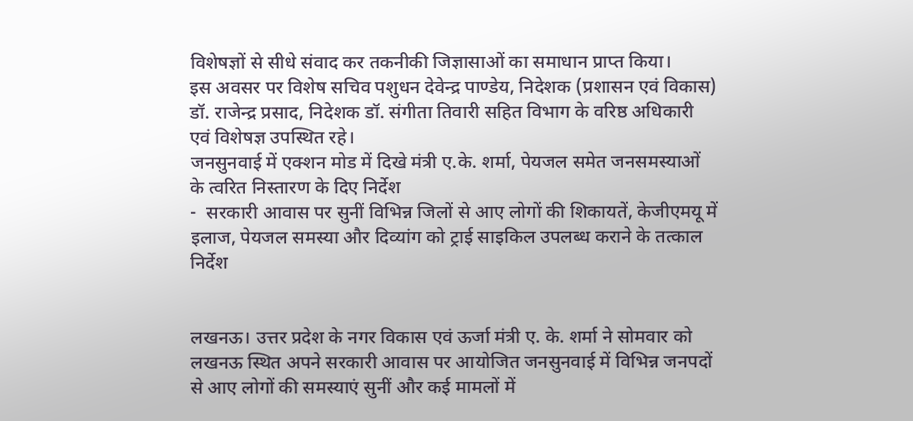विशेषज्ञों से सीधे संवाद कर तकनीकी जिज्ञासाओं का समाधान प्राप्त किया।
इस अवसर पर विशेष सचिव पशुधन देवेन्द्र पाण्डेय, निदेशक (प्रशासन एवं विकास) डॉ. राजेन्द्र प्रसाद, निदेशक डॉ. संगीता तिवारी सहित विभाग के वरिष्ठ अधिकारी एवं विशेषज्ञ उपस्थित रहे।
जनसुनवाई में एक्शन मोड में दिखे मंत्री ए.के. शर्मा, पेयजल समेत जनसमस्याओं के त्वरित निस्तारण के दिए निर्देश
-  सरकारी आवास पर सुनीं विभिन्न जिलों से आए लोगों की शिकायतें, केजीएमयू में इलाज, पेयजल समस्या और दिव्यांग को ट्राई साइकिल उपलब्ध कराने के तत्काल निर्देश


लखनऊ। उत्तर प्रदेश के नगर विकास एवं ऊर्जा मंत्री ए. के. शर्मा ने सोमवार को लखनऊ स्थित अपने सरकारी आवास पर आयोजित जनसुनवाई में विभिन्न जनपदों से आए लोगों की समस्याएं सुनीं और कई मामलों में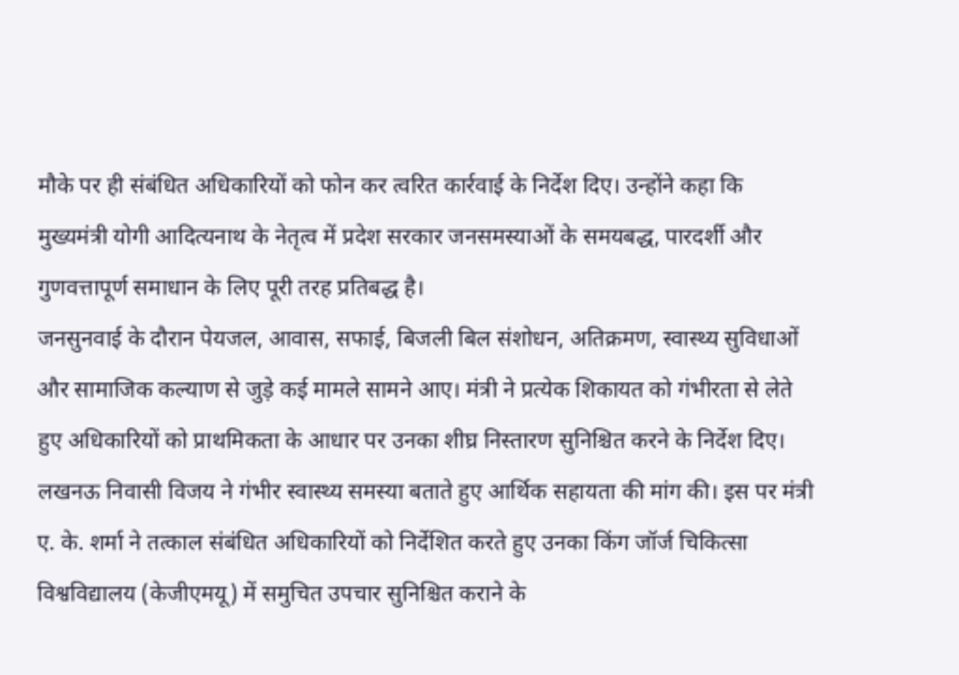मौके पर ही संबंधित अधिकारियों को फोन कर त्वरित कार्रवाई के निर्देश दिए। उन्होंने कहा कि मुख्यमंत्री योगी आदित्यनाथ के नेतृत्व में प्रदेश सरकार जनसमस्याओं के समयबद्ध, पारदर्शी और गुणवत्तापूर्ण समाधान के लिए पूरी तरह प्रतिबद्ध है।
जनसुनवाई के दौरान पेयजल, आवास, सफाई, बिजली बिल संशोधन, अतिक्रमण, स्वास्थ्य सुविधाओं और सामाजिक कल्याण से जुड़े कई मामले सामने आए। मंत्री ने प्रत्येक शिकायत को गंभीरता से लेते हुए अधिकारियों को प्राथमिकता के आधार पर उनका शीघ्र निस्तारण सुनिश्चित करने के निर्देश दिए।
लखनऊ निवासी विजय ने गंभीर स्वास्थ्य समस्या बताते हुए आर्थिक सहायता की मांग की। इस पर मंत्री ए. के. शर्मा ने तत्काल संबंधित अधिकारियों को निर्देशित करते हुए उनका किंग जॉर्ज चिकित्सा विश्वविद्यालय (केजीएमयू) में समुचित उपचार सुनिश्चित कराने के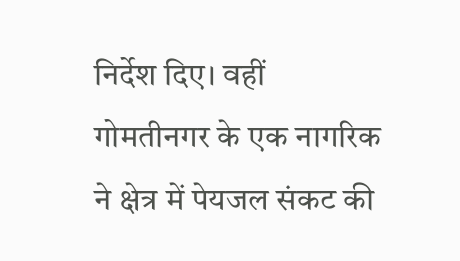निर्देश दिए। वहीं गोमतीनगर के एक नागरिक ने क्षेत्र में पेयजल संकट की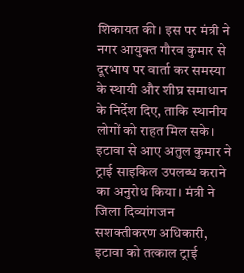शिकायत की। इस पर मंत्री ने नगर आयुक्त गौरव कुमार से दूरभाष पर वार्ता कर समस्या के स्थायी और शीघ्र समाधान के निर्देश दिए, ताकि स्थानीय लोगों को राहत मिल सके।
इटावा से आए अतुल कुमार ने ट्राई साइकिल उपलब्ध कराने का अनुरोध किया। मंत्री ने जिला दिव्यांगजन सशक्तीकरण अधिकारी, इटावा को तत्काल ट्राई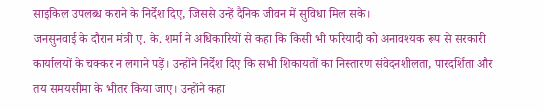साइकिल उपलब्ध कराने के निर्देश दिए, जिससे उन्हें दैनिक जीवन में सुविधा मिल सके।
जनसुनवाई के दौरान मंत्री ए. के. शर्मा ने अधिकारियों से कहा कि किसी भी फरियादी को अनावश्यक रूप से सरकारी कार्यालयों के चक्कर न लगाने पड़ें। उन्होंने निर्देश दिए कि सभी शिकायतों का निस्तारण संवेदनशीलता, पारदर्शिता और तय समयसीमा के भीतर किया जाए। उन्होंने कहा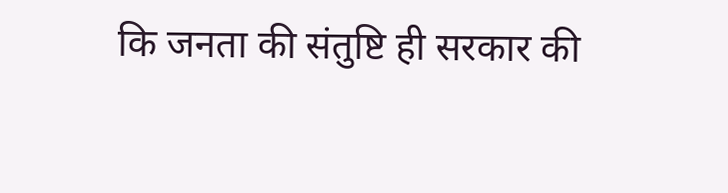कि जनता की संतुष्टि ही सरकार की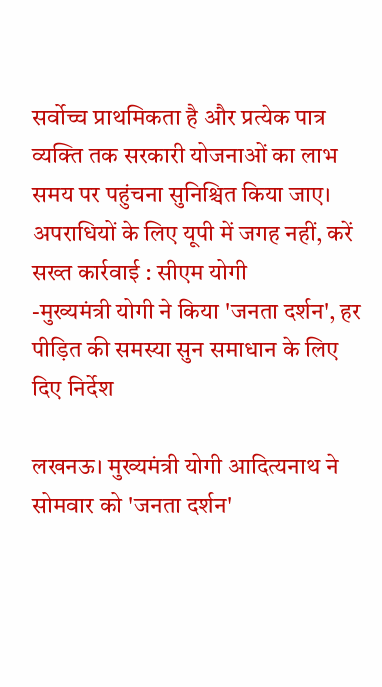सर्वोच्च प्राथमिकता है और प्रत्येक पात्र व्यक्ति तक सरकारी योजनाओं का लाभ समय पर पहुंचना सुनिश्चित किया जाए।
अपराधियों के लिए यूपी में जगह नहीं, करें सख्त कार्रवाई : सीएम योगी
-मुख्यमंत्री योगी ने किया 'जनता दर्शन', हर पीड़ित की समस्या सुन समाधान के लिए दिए निर्देश

लखनऊ। मुख्यमंत्री योगी आदित्यनाथ ने सोमवार को 'जनता दर्शन'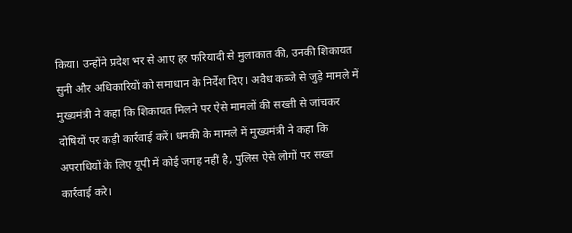किया। उन्होंने प्रदेश भर से आए हर फरियादी से मुलाकात की, उनकी शिकायत सुनी और अधिकारियों को समाधान के निर्देश दिए। अवैध कब्जे से जुड़े मामले में मुख्यमंत्री ने कहा कि शिकायत मिलने पर ऐसे मामलों की सख्ती से जांचकर दोषियों पर कड़ी कार्रवाई करें। धमकी के मामले में मुख्यमंत्री ने कहा कि अपराधियों के लिए यूपी में कोई जगह नहीं है, पुलिस ऐसे लोगों पर सख्त कार्रवाई करे।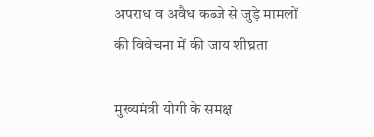अपराध व अवैध कब्जे से जुड़े मामलों की विवेचना में की जाय शीघ्रता

मुख्यमंत्री योगी के समक्ष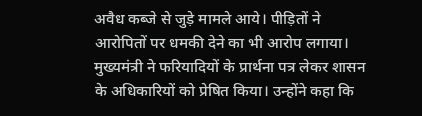अवैध कब्जे से जुड़े मामले आये। पीड़ितों ने आरोपितों पर धमकी देने का भी आरोप लगाया। मुख्यमंत्री ने फरियादियों के प्रार्थना पत्र लेकर शासन के अधिकारियों को प्रेषित किया। उन्होंने कहा कि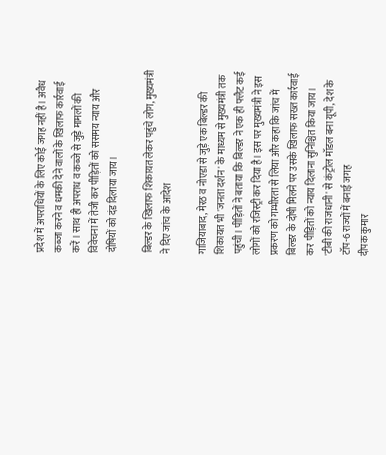प्रदेश में अपराधियों के लिए कोई जगह नहीं है। अवैध कब्जा करने व धमकी देने वालों के खिलाफ कार्रवाई करें। साथ ही अपराध व कब्जे से जुड़े मामलों की विवेचना में तेजी कर पीड़ितों को ससमय न्याय और दोषियों को दंड दिलाया जाय।

बिल्डर के खिलाफ शिकायत लेकर पहुंचे लोग, मुख्यमंत्री ने दिए जांच के आदेश

गाजियाबाद, मेरठ व नोएडा से जुड़े एक बिल्डर की शिकायत भी 'जनता दर्शन' के माध्यम से मुख्यमंत्री तक पहुंची। पीड़ितों ने बताया कि बिल्डर ने एक ही फ्लैट कई लोगों को रजिस्ट्री कर दिया है। इस पर मुख्यमंत्री ने इस प्रकरण को गम्भीरता से लिया और कहा कि जांच में बिल्डर के दोषी मिलने पर उसके खिलाफ सख्त कार्रवाई कर पीड़ितों को न्याय दिलाना सुनिश्चित किया जाय।
'टीबी की राजधानी' से कंट्रोल मॉडल बना यूपी, देश के टॉप-6 राज्यों में बनाई जगह
दीपक कुमार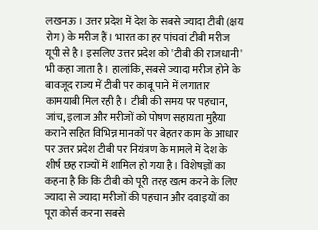लखनऊ । उत्तर प्रदेश में देश के सबसे ज्यादा टीबी (क्षय रोग) के मरीज हैं। भारत का हर पांचवां टीबी मरीज यूपी से है। इसलिए उत्तर प्रदेश को 'टीबी की राजधानी' भी कहा जाता है। हालांकि, सबसे ज्यादा मरीज होने के बावजूद राज्य में टीबी पर काबू पाने में लगातार कामयाबी मिल रही है। टीबी की समय पर पहचान, जांच, इलाज और मरीजों को पोषण सहायता मुहैया कराने सहित विभिन्न मानकों पर बेहतर काम के आधार पर उत्तर प्रदेश टीबी पर नियंत्रण के मामले में देश के शीर्ष छह राज्यों में शामिल हो गया है। विशेषज्ञों का कहना है कि कि टीबी को पूरी तरह खत्म करने के लिए ज्यादा से ज्यादा मरीजों की पहचान और दवाइयों का पूरा कोर्स करना सबसे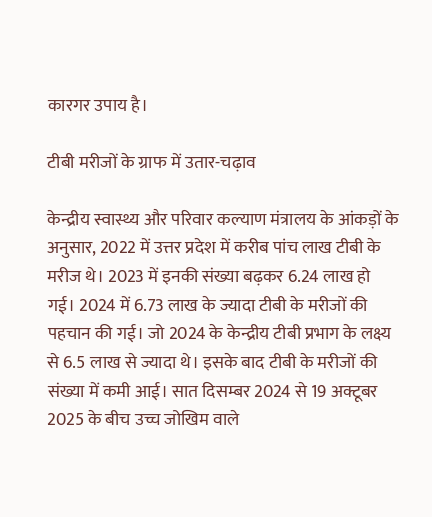कारगर उपाय है।

टीबी मरीजों के ग्राफ में उतार-चढ़ाव

केन्द्रीय स्वास्थ्य और परिवार कल्याण मंत्रालय के आंकड़ों के अनुसार, 2022 में उत्तर प्रदेश में करीब पांच लाख टीबी के मरीज थे। 2023 में इनकी संख्या बढ़कर 6.24 लाख हो गई। 2024 में 6.73 लाख के ज्यादा टीबी के मरीजों की पहचान की गई। जो 2024 के केन्द्रीय टीबी प्रभाग के लक्ष्य से 6.5 लाख से ज्यादा थे। इसके बाद टीबी के मरीजों की संख्या में कमी आई। सात दिसम्बर 2024 से 19 अक्टूबर 2025 के बीच उच्च जोखिम वाले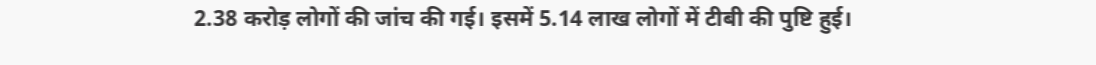2.38 करोड़ लोगों की जांच की गई। इसमें 5.14 लाख लोगों में टीबी की पुष्टि हुई।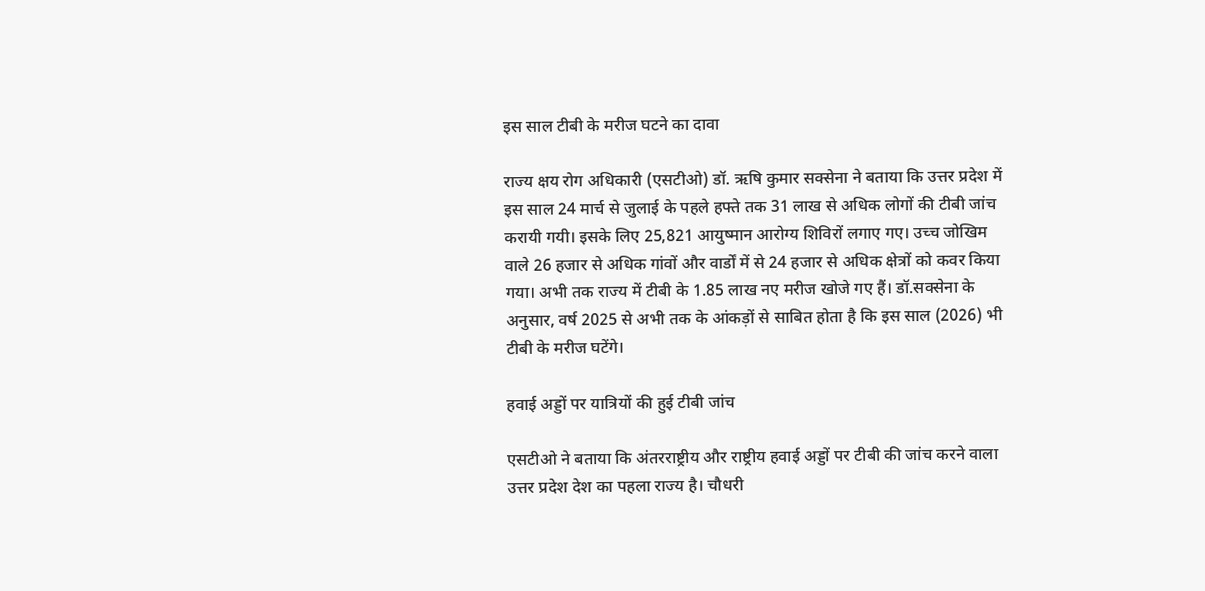इस साल टीबी के मरीज घटने का दावा

राज्य क्षय रोग अधिकारी (एसटीओ) डॉ. ऋषि कुमार सक्सेना ने बताया कि उत्तर प्रदेश में इस साल 24 मार्च से जुलाई के पहले हफ्ते तक 31 लाख से अधिक लोगों की टीबी जांच करायी गयी। इसके लिए 25,821 आयुष्मान आरोग्य शिविरों लगाए गए। उच्च जोखिम वाले 26 हजार से अधिक गांवों और वार्डों में से 24 हजार से अधिक क्षेत्रों को कवर किया गया। अभी तक राज्य में टीबी के 1.85 लाख नए मरीज खोजे गए हैं। डॉ.सक्सेना के अनुसार, वर्ष 2025 से अभी तक के आंकड़ों से साबित होता है कि इस साल (2026) भी टीबी के मरीज घटेंगे।

हवाई अड्डों पर यात्रियों की हुई टीबी जांच

एसटीओ ने बताया कि अंतरराष्ट्रीय और राष्ट्रीय हवाई अड्डों पर टीबी की जांच करने वाला उत्तर प्रदेश देश का पहला राज्य है। चौधरी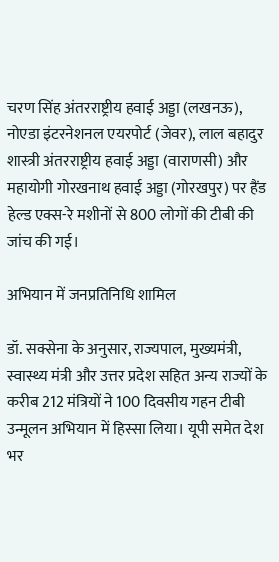चरण सिंह अंतरराष्ट्रीय हवाई अड्डा (लखनऊ), नोएडा इंटरनेशनल एयरपोर्ट (जेवर), लाल बहादुर शास्त्री अंतरराष्ट्रीय हवाई अड्डा (वाराणसी) और महायोगी गोरखनाथ हवाई अड्डा (गोरखपुर) पर हैंड हेल्ड एक्स-रे मशीनों से 800 लोगों की टीबी की जांच की गई।

अभियान में जनप्रतिनिधि शामिल

डॉ. सक्सेना के अनुसार, राज्यपाल, मुख्यमंत्री, स्वास्थ्य मंत्री और उत्तर प्रदेश सहित अन्य राज्यों के करीब 212 मंत्रियों ने 100 दिवसीय गहन टीबी उन्मूलन अभियान में हिस्सा लिया। यूपी समेत देश भर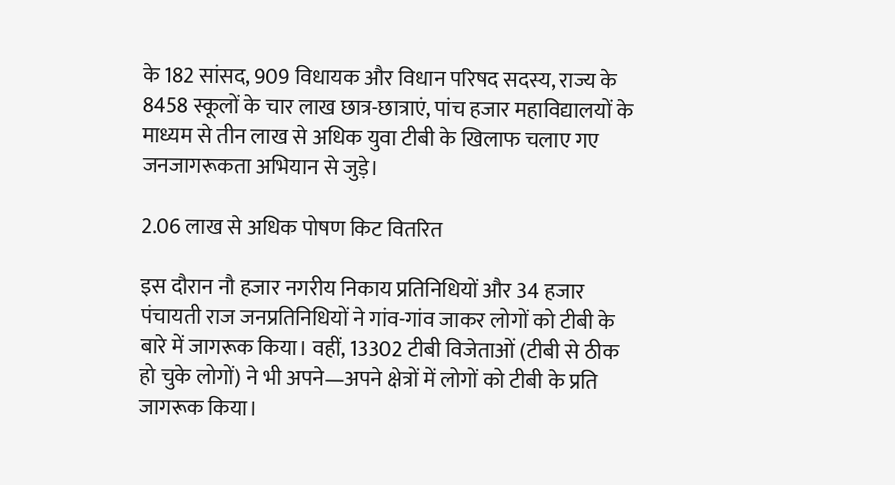के 182 सांसद, 909 विधायक और विधान परिषद सदस्य, राज्य के 8458 स्कूलों के चार लाख छात्र-छात्राएं, पांच हजार महाविद्यालयों के माध्यम से तीन लाख से अधिक युवा टीबी के खिलाफ चलाए गए जनजागरूकता अभियान से जुड़े।

2.06 लाख से अधिक पोषण किट वितरित

इस दौरान नौ हजार नगरीय निकाय प्रतिनिधियों और 34 हजार पंचायती राज जनप्रतिनिधियों ने गांव-गांव जाकर लोगों को टीबी के बारे में जागरूक किया। वहीं, 13302 टीबी विजेताओं (टीबी से ठीक हो चुके लोगों) ने भी अपने—अपने क्षेत्रों में लोगों को टीबी के प्रति जागरूक किया।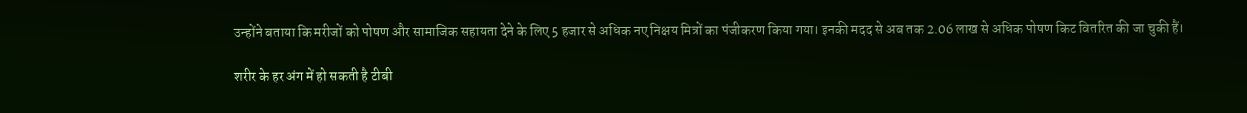उन्होंने बताया कि मरीजों को पोषण और सामाजिक सहायता देने के लिए 5 हजार से अधिक नए निक्षय मित्रों का पंजीकरण किया गया। इनकी मदद से अब तक 2.06 लाख से अधिक पोषण किट वितरित की जा चुकी हैं।

शरीर के हर अंग में हो सकती है टीबी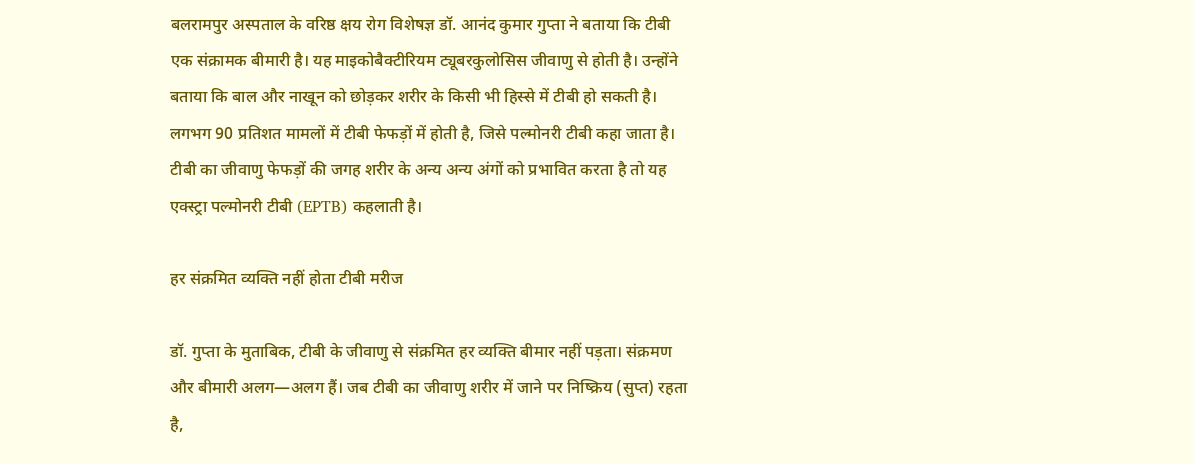बलरामपुर अस्पताल के वरिष्ठ क्षय रोग विशेषज्ञ डॉ. आनंद कुमार गुप्ता ने बताया कि टीबी एक संक्रामक बीमारी है। यह माइकोबैक्टीरियम ट्यूबरकुलोसिस जीवाणु से होती है। उन्होंने बताया कि बाल और नाखून को छोड़कर शरीर के किसी भी हिस्से में टीबी हो सकती है। लगभग 90 प्रतिशत मामलों में टीबी फेफड़ों में होती है, जिसे पल्मोनरी टीबी कहा जाता है। टीबी का जीवाणु फेफड़ों की जगह शरीर के अन्य अन्य अंगों को प्रभावित करता है तो यह एक्स्ट्रा पल्मोनरी टीबी (EPTB) कहलाती है।

हर संक्रमित व्यक्ति नहीं होता टीबी मरीज

डॉ. गुप्ता के मुताबिक, टीबी के जीवाणु से संक्रमित हर व्यक्ति बीमार नहीं पड़ता। संक्रमण और बीमारी अलग—अलग हैं। जब टीबी का जीवाणु शरीर में जाने पर निष्क्रिय (सुप्त) रहता है,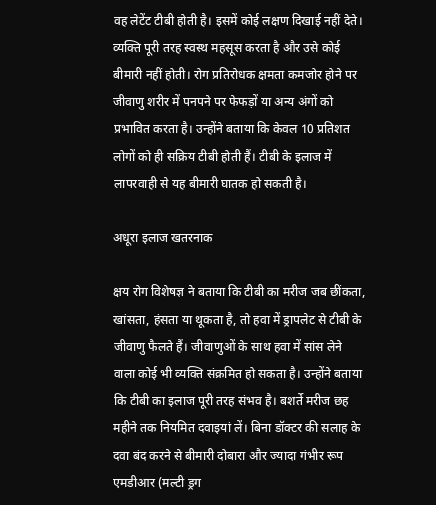वह लेटेंट टीबी होती है। इसमें कोई लक्षण दिखाई नहीं देते। व्यक्ति पूरी तरह स्वस्थ महसूस करता है और उसे कोई बीमारी नहीं होती। रोग प्रतिरोधक क्षमता कमजोर होने पर जीवाणु शरीर में पनपने पर फेफड़ों या अन्य अंगों को प्रभावित करता है। उन्होंने बताया कि केवल 10 प्रतिशत लोगों को ही सक्रिय टीबी होती हैं। टीबी के इलाज में लापरवाही से यह बीमारी घातक हो सकती है।

अधूरा इलाज खतरनाक

क्षय रोग विशेषज्ञ ने बताया कि टीबी का मरीज जब छींकता, खांसता, हंसता या थूकता है, तो हवा में ड्रापलेट से टीबी के जीवाणु फैलते हैं। जीवाणुओं के साथ हवा में सांस लेने वाला कोई भी व्यक्ति संक्रमित हो सकता है। उन्होंने बताया कि टीबी का इलाज पूरी तरह संभव है। बशर्ते मरीज छह महीने तक नियमित दवाइयां लें। बिना डॉक्टर की सलाह के दवा बंद करने से बीमारी दोबारा और ज्यादा गंभीर रूप एमडीआर (मल्टी ड्रग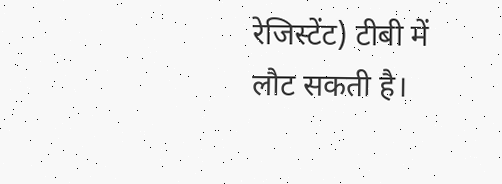रेजिस्टेंट) टीबी में लौट सकती है।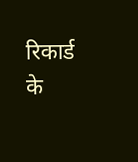रिकार्ड के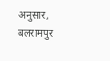अनुसार, बलरामपुर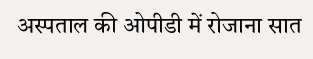अस्पताल की ओपीडी में रोजाना सात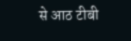से आठ टीबी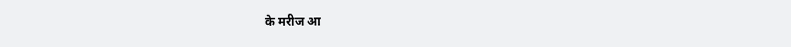के मरीज आ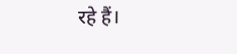रहे हैं।